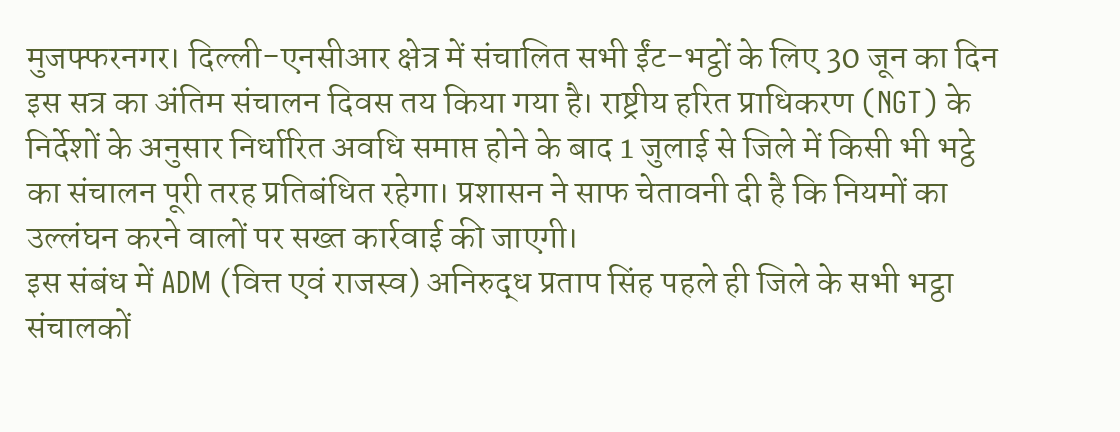मुजफ्फरनगर। दिल्ली-एनसीआर क्षेत्र में संचालित सभी ईंट-भट्ठों के लिए 30 जून का दिन इस सत्र का अंतिम संचालन दिवस तय किया गया है। राष्ट्रीय हरित प्राधिकरण (NGT) के निर्देशों के अनुसार निर्धारित अवधि समाप्त होने के बाद 1 जुलाई से जिले में किसी भी भट्ठे का संचालन पूरी तरह प्रतिबंधित रहेगा। प्रशासन ने साफ चेतावनी दी है कि नियमों का उल्लंघन करने वालों पर सख्त कार्रवाई की जाएगी।
इस संबंध में ADM (वित्त एवं राजस्व) अनिरुद्ध प्रताप सिंह पहले ही जिले के सभी भट्ठा संचालकों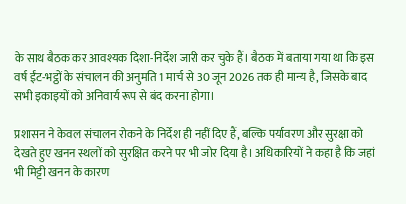के साथ बैठक कर आवश्यक दिशा-निर्देश जारी कर चुके हैं। बैठक में बताया गया था कि इस वर्ष ईंट-भट्ठों के संचालन की अनुमति 1 मार्च से 30 जून 2026 तक ही मान्य है, जिसके बाद सभी इकाइयों को अनिवार्य रूप से बंद करना होगा।

प्रशासन ने केवल संचालन रोकने के निर्देश ही नहीं दिए हैं, बल्कि पर्यावरण और सुरक्षा को देखते हुए खनन स्थलों को सुरक्षित करने पर भी जोर दिया है। अधिकारियों ने कहा है कि जहां भी मिट्टी खनन के कारण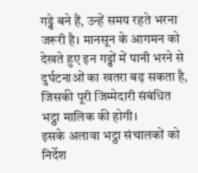गड्ढे बने हैं, उन्हें समय रहते भरना जरूरी है। मानसून के आगमन को देखते हुए इन गड्ढों में पानी भरने से दुर्घटनाओं का खतरा बढ़ सकता है, जिसकी पूरी जिम्मेदारी संबंधित भट्ठा मालिक की होगी।
इसके अलावा भट्ठा संचालकों को निर्देश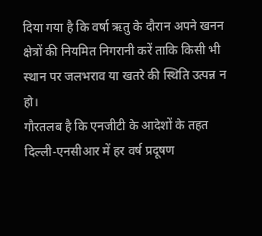दिया गया है कि वर्षा ऋतु के दौरान अपने खनन क्षेत्रों की नियमित निगरानी करें ताकि किसी भी स्थान पर जलभराव या खतरे की स्थिति उत्पन्न न हो।
गौरतलब है कि एनजीटी के आदेशों के तहत दिल्ली-एनसीआर में हर वर्ष प्रदूषण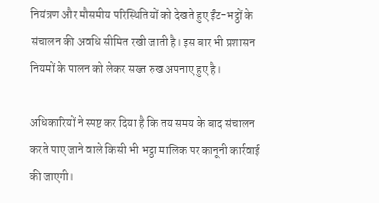नियंत्रण और मौसमीय परिस्थितियों को देखते हुए ईंट-भट्ठों के संचालन की अवधि सीमित रखी जाती है। इस बार भी प्रशासन नियमों के पालन को लेकर सख्त रुख अपनाए हुए है।

अधिकारियों ने स्पष्ट कर दिया है कि तय समय के बाद संचालन करते पाए जाने वाले किसी भी भट्ठा मालिक पर कानूनी कार्रवाई की जाएगी।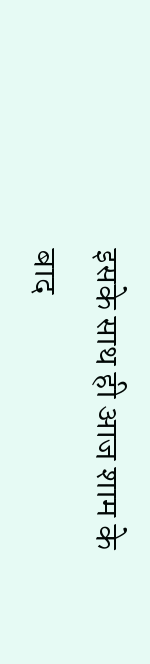इसके साथ ही आज शाम के बाद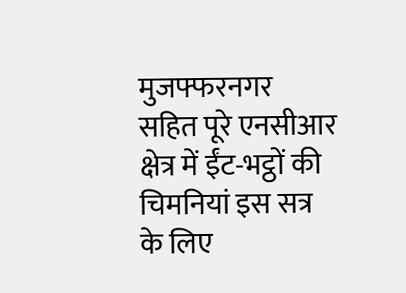मुजफ्फरनगर सहित पूरे एनसीआर क्षेत्र में ईंट-भट्ठों की चिमनियां इस सत्र के लिए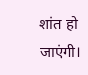शांत हो जाएंगी।